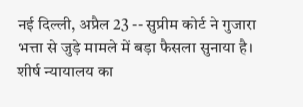नई दिल्ली, अप्रैल 23 -- सुप्रीम कोर्ट ने गुजारा भत्ता से जुड़े मामले में बड़ा फैसला सुनाया है। शीर्ष न्यायालय का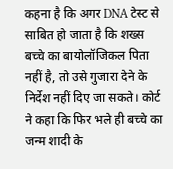कहना है कि अगर DNA टेस्ट से साबित हो जाता है कि शख्स बच्चे का बायोलॉजिकल पिता नहीं है, तो उसे गुजारा देने के निर्देश नहीं दिए जा सकते। कोर्ट ने कहा कि फिर भले ही बच्चे का जन्म शादी के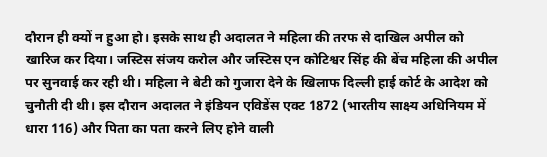दौरान ही क्यों न हुआ हो। इसके साथ ही अदालत ने महिला की तरफ से दाखिल अपील को खारिज कर दिया। जस्टिस संजय करोल और जस्टिस एन कोटिश्वर सिंह की बेंच महिला की अपील पर सुनवाई कर रही थी। महिला ने बेटी को गुजारा देने के खिलाफ दिल्ली हाई कोर्ट के आदेश को चुनौती दी थी। इस दौरान अदालत ने इंडियन एविडेंस एक्ट 1872 (भारतीय साक्ष्य अधिनियम में धारा 116) और पिता का पता करने लिए होने वाली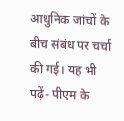आधुनिक जांचों के बीच संबंध पर चर्चा की गई। यह भी पढ़ें- पीएम के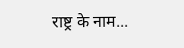राष्ट्र के नाम...